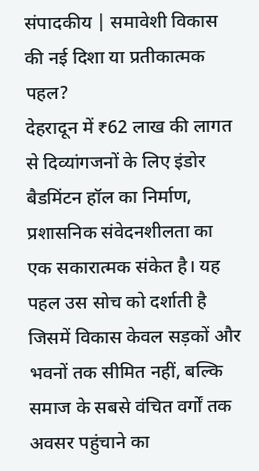संपादकीय | समावेशी विकास की नई दिशा या प्रतीकात्मक पहल?
देहरादून में ₹62 लाख की लागत से दिव्यांगजनों के लिए इंडोर बैडमिंटन हॉल का निर्माण, प्रशासनिक संवेदनशीलता का एक सकारात्मक संकेत है। यह पहल उस सोच को दर्शाती है जिसमें विकास केवल सड़कों और भवनों तक सीमित नहीं, बल्कि समाज के सबसे वंचित वर्गों तक अवसर पहुंचाने का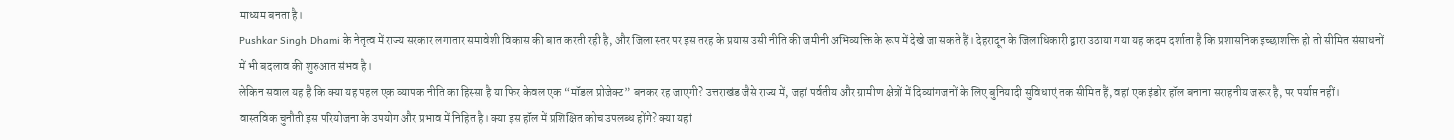माध्यम बनता है।
Pushkar Singh Dhami के नेतृत्व में राज्य सरकार लगातार समावेशी विकास की बात करती रही है, और जिला स्तर पर इस तरह के प्रयास उसी नीति की जमीनी अभिव्यक्ति के रूप में देखे जा सकते हैं। देहरादून के जिलाधिकारी द्वारा उठाया गया यह कदम दर्शाता है कि प्रशासनिक इच्छाशक्ति हो तो सीमित संसाधनों में भी बदलाव की शुरुआत संभव है।
लेकिन सवाल यह है कि क्या यह पहल एक व्यापक नीति का हिस्सा है या फिर केवल एक “मॉडल प्रोजेक्ट” बनकर रह जाएगी? उत्तराखंड जैसे राज्य में, जहां पर्वतीय और ग्रामीण क्षेत्रों में दिव्यांगजनों के लिए बुनियादी सुविधाएं तक सीमित हैं, वहां एक इंडोर हॉल बनाना सराहनीय जरूर है, पर पर्याप्त नहीं।
वास्तविक चुनौती इस परियोजना के उपयोग और प्रभाव में निहित है। क्या इस हॉल में प्रशिक्षित कोच उपलब्ध होंगे? क्या यहां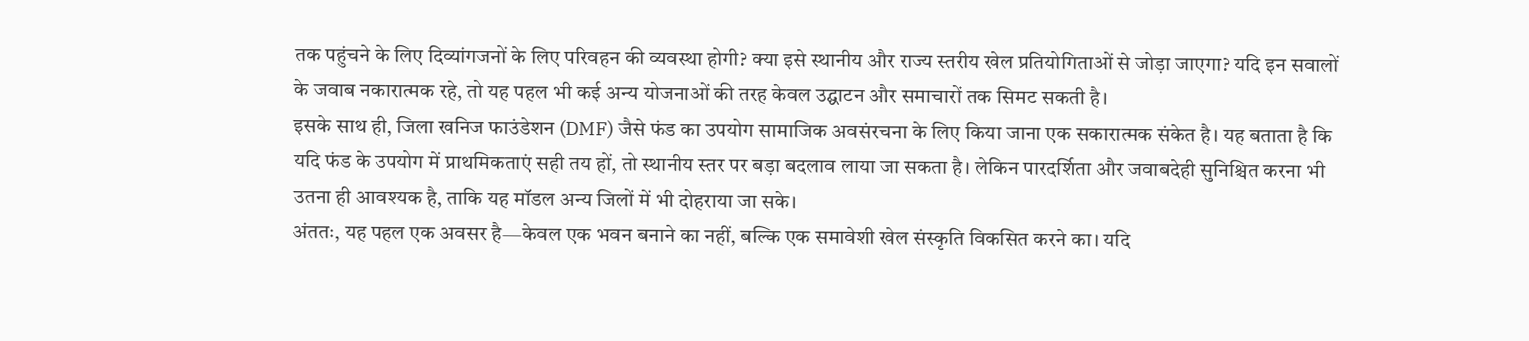तक पहुंचने के लिए दिव्यांगजनों के लिए परिवहन की व्यवस्था होगी? क्या इसे स्थानीय और राज्य स्तरीय खेल प्रतियोगिताओं से जोड़ा जाएगा? यदि इन सवालों के जवाब नकारात्मक रहे, तो यह पहल भी कई अन्य योजनाओं की तरह केवल उद्घाटन और समाचारों तक सिमट सकती है।
इसके साथ ही, जिला खनिज फाउंडेशन (DMF) जैसे फंड का उपयोग सामाजिक अवसंरचना के लिए किया जाना एक सकारात्मक संकेत है। यह बताता है कि यदि फंड के उपयोग में प्राथमिकताएं सही तय हों, तो स्थानीय स्तर पर बड़ा बदलाव लाया जा सकता है। लेकिन पारदर्शिता और जवाबदेही सुनिश्चित करना भी उतना ही आवश्यक है, ताकि यह मॉडल अन्य जिलों में भी दोहराया जा सके।
अंततः, यह पहल एक अवसर है—केवल एक भवन बनाने का नहीं, बल्कि एक समावेशी खेल संस्कृति विकसित करने का। यदि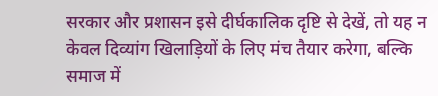सरकार और प्रशासन इसे दीर्घकालिक दृष्टि से देखें, तो यह न केवल दिव्यांग खिलाड़ियों के लिए मंच तैयार करेगा, बल्कि समाज में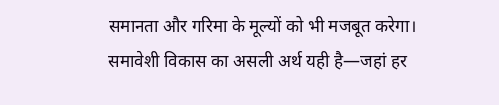समानता और गरिमा के मूल्यों को भी मजबूत करेगा।
समावेशी विकास का असली अर्थ यही है—जहां हर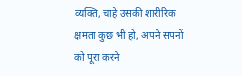व्यक्ति, चाहे उसकी शारीरिक क्षमता कुछ भी हो, अपने सपनों को पूरा करने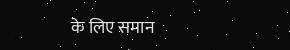के लिए समान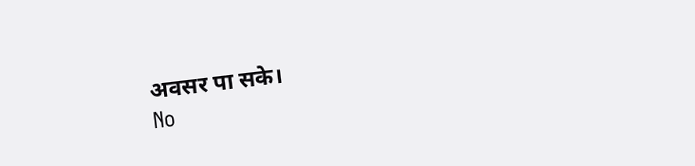अवसर पा सके।
No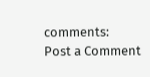comments:
Post a Comment